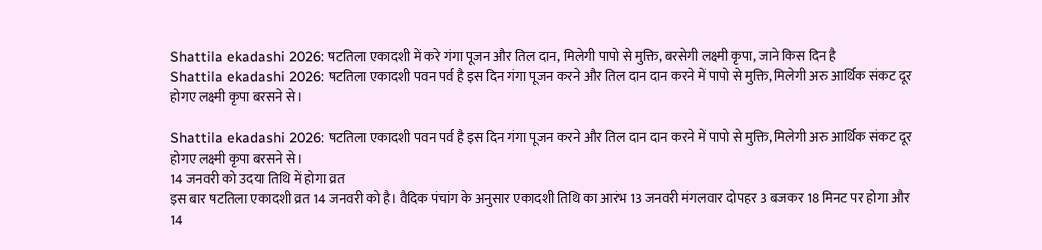Shattila ekadashi 2026: षटतिला एकादशी में करे गंगा पूजन और तिल दान, मिलेगी पापो से मुक्ति, बरसेगी लक्ष्मी कृपा, जाने किस दिन है
Shattila ekadashi 2026: षटतिला एकादशी पवन पर्व है इस दिन गंगा पूजन करने और तिल दान दान करने में पापो से मुक्ति, मिलेगी अरु आर्थिक संकट दूर होगए लक्ष्मी कृपा बरसने से।

Shattila ekadashi 2026: षटतिला एकादशी पवन पर्व है इस दिन गंगा पूजन करने और तिल दान दान करने में पापो से मुक्ति, मिलेगी अरु आर्थिक संकट दूर होगए लक्ष्मी कृपा बरसने से।
14 जनवरी को उदया तिथि में होगा व्रत
इस बार षटतिला एकादशी व्रत 14 जनवरी को है। वैदिक पंचांग के अनुसार एकादशी तिथि का आरंभ 13 जनवरी मंगलवार दोपहर 3 बजकर 18 मिनट पर होगा और 14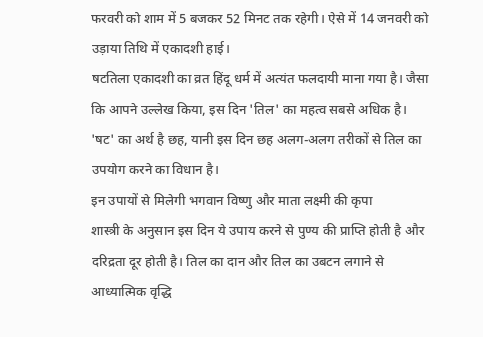फरवरी को शाम में 5 बजकर 52 मिनट तक रहेगी। ऐसे में 14 जनवरी को उड़ाया तिथि में एकादशी हाई।
षटतिला एकादशी का व्रत हिंदू धर्म में अत्यंत फलदायी माना गया है। जैसा कि आपने उल्लेख किया, इस दिन 'तिल' का महत्व सबसे अधिक है। 'षट' का अर्थ है छह, यानी इस दिन छह अलग-अलग तरीकों से तिल का उपयोग करने का विधान है।
इन उपायों से मिलेगी भगवान विष्णु और माता लक्ष्मी की कृपा
शास्त्री के अनुसान इस दिन ये उपाय करने से पुण्य की प्राप्ति होती है और दरिद्रता दूर होती है। तिल का दान और तिल का उबटन लगाने से आध्यात्मिक वृद्धि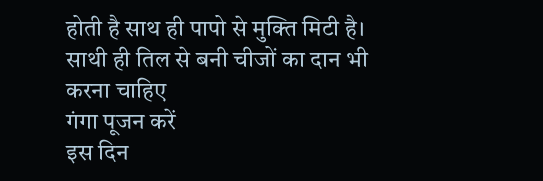होती है साथ ही पापो से मुक्ति मिटी है। साथी ही तिल से बनी चीजों का दान भी करना चाहिए
गंगा पूजन करें
इस दिन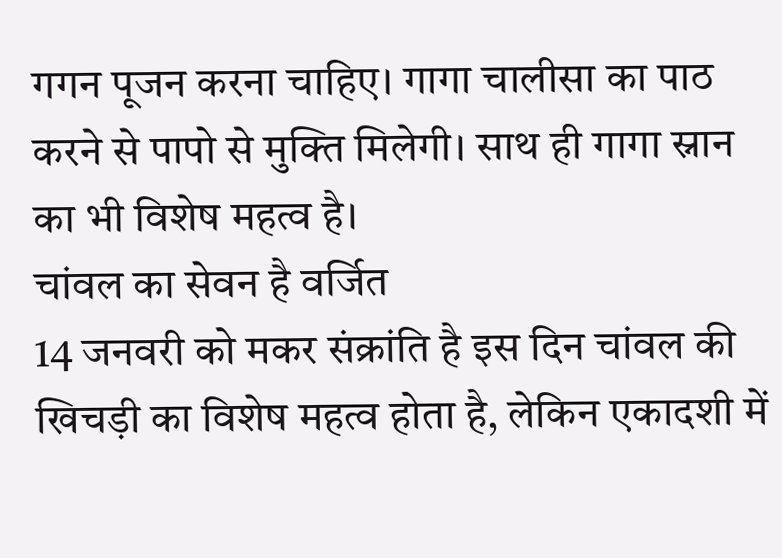गगन पूजन करना चाहिए। गागा चालीसा का पाठ करने से पापो से मुक्ति मिलेगी। साथ ही गागा स्नान का भी विशेष महत्व है।
चांवल का सेवन है वर्जित
14 जनवरी को मकर संक्रांति है इस दिन चांवल की खिचड़ी का विशेष महत्व होता है, लेकिन एकादशी में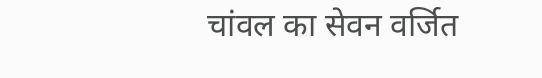चांवल का सेवन वर्जित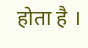होता है ।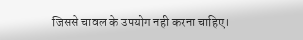जिससे चावल के उपयोग नही करना चाहिए।